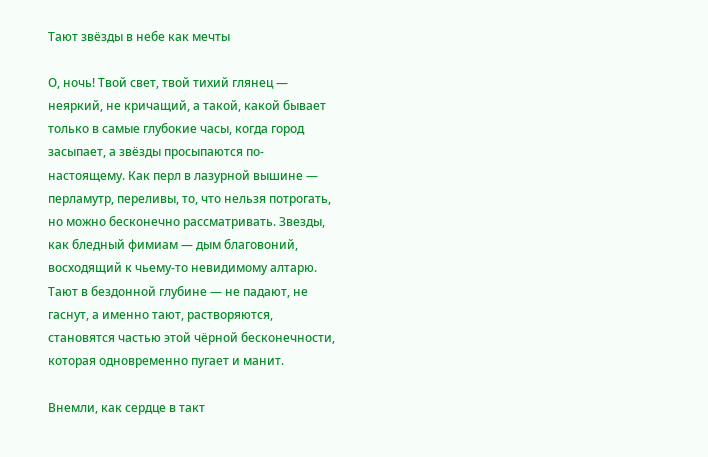Тают звёзды в небе как мечты

О, ночь! Твой свет, твой тихий глянец — неяркий, не кричащий, а такой, какой бывает только в самые глубокие часы, когда город засыпает, а звёзды просыпаются по-настоящему. Как перл в лазурной вышине — перламутр, переливы, то, что нельзя потрогать, но можно бесконечно рассматривать. Звезды, как бледный фимиам — дым благовоний, восходящий к чьему-то невидимому алтарю. Тают в бездонной глубине — не падают, не гаснут, а именно тают, растворяются, становятся частью этой чёрной бесконечности, которая одновременно пугает и манит.

Внемли, как сердце в такт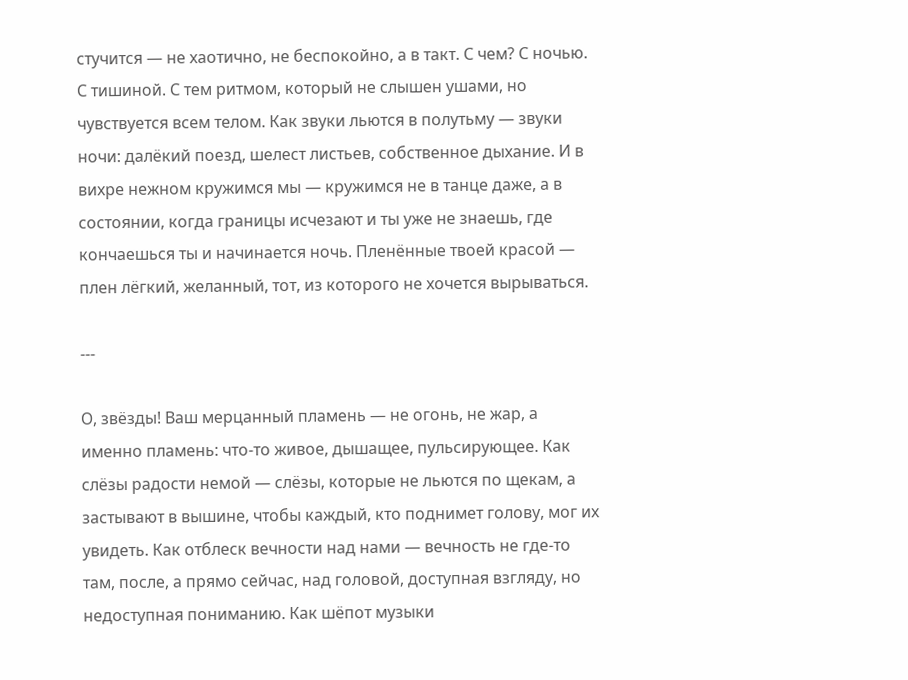стучится — не хаотично, не беспокойно, а в такт. С чем? С ночью. С тишиной. С тем ритмом, который не слышен ушами, но чувствуется всем телом. Как звуки льются в полутьму — звуки ночи: далёкий поезд, шелест листьев, собственное дыхание. И в вихре нежном кружимся мы — кружимся не в танце даже, а в состоянии, когда границы исчезают и ты уже не знаешь, где кончаешься ты и начинается ночь. Пленённые твоей красой — плен лёгкий, желанный, тот, из которого не хочется вырываться.

---

О, звёзды! Ваш мерцанный пламень — не огонь, не жар, а именно пламень: что-то живое, дышащее, пульсирующее. Как слёзы радости немой — слёзы, которые не льются по щекам, а застывают в вышине, чтобы каждый, кто поднимет голову, мог их увидеть. Как отблеск вечности над нами — вечность не где-то там, после, а прямо сейчас, над головой, доступная взгляду, но недоступная пониманию. Как шёпот музыки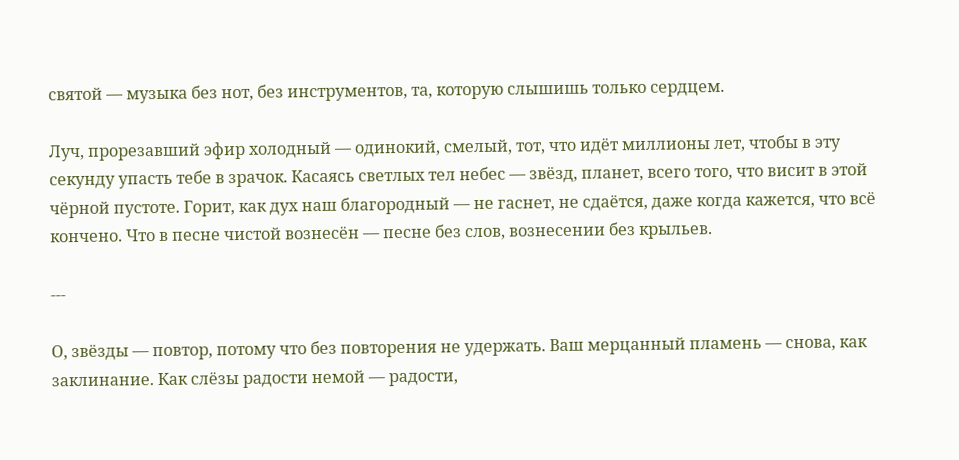святой — музыка без нот, без инструментов, та, которую слышишь только сердцем.

Луч, прорезавший эфир холодный — одинокий, смелый, тот, что идёт миллионы лет, чтобы в эту секунду упасть тебе в зрачок. Касаясь светлых тел небес — звёзд, планет, всего того, что висит в этой чёрной пустоте. Горит, как дух наш благородный — не гаснет, не сдаётся, даже когда кажется, что всё кончено. Что в песне чистой вознесён — песне без слов, вознесении без крыльев.

---

О, звёзды — повтор, потому что без повторения не удержать. Ваш мерцанный пламень — снова, как заклинание. Как слёзы радости немой — радости,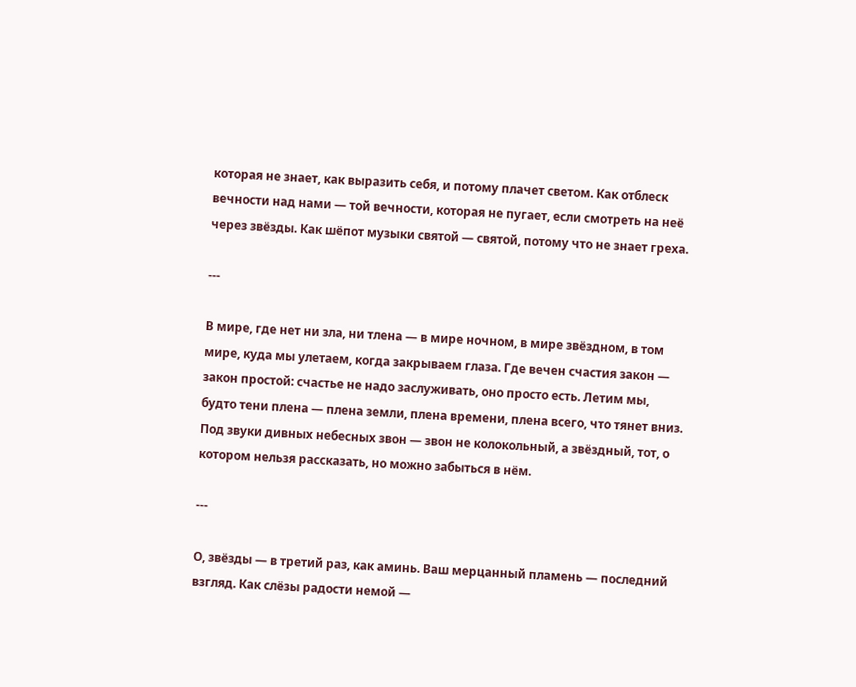которая не знает, как выразить себя, и потому плачет светом. Как отблеск вечности над нами — той вечности, которая не пугает, если смотреть на неё через звёзды. Как шёпот музыки святой — святой, потому что не знает греха.

---

В мире, где нет ни зла, ни тлена — в мире ночном, в мире звёздном, в том мире, куда мы улетаем, когда закрываем глаза. Где вечен счастия закон — закон простой: счастье не надо заслуживать, оно просто есть. Летим мы, будто тени плена — плена земли, плена времени, плена всего, что тянет вниз. Под звуки дивных небесных звон — звон не колокольный, а звёздный, тот, о котором нельзя рассказать, но можно забыться в нём.

---

О, звёзды — в третий раз, как аминь. Ваш мерцанный пламень — последний взгляд. Как слёзы радости немой —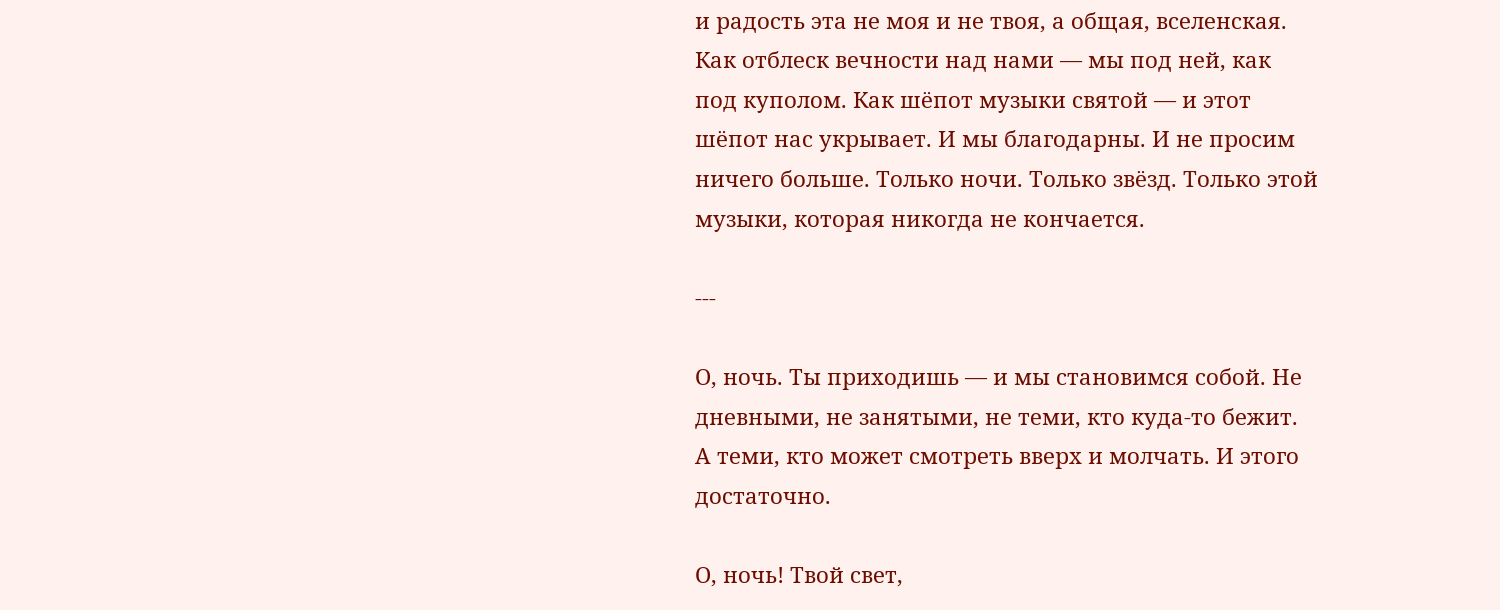и радость эта не моя и не твоя, а общая, вселенская. Как отблеск вечности над нами — мы под ней, как под куполом. Как шёпот музыки святой — и этот шёпот нас укрывает. И мы благодарны. И не просим ничего больше. Только ночи. Только звёзд. Только этой музыки, которая никогда не кончается.

---

О, ночь. Ты приходишь — и мы становимся собой. Не дневными, не занятыми, не теми, кто куда-то бежит. А теми, кто может смотреть вверх и молчать. И этого достаточно.

О, ночь! Твой свет,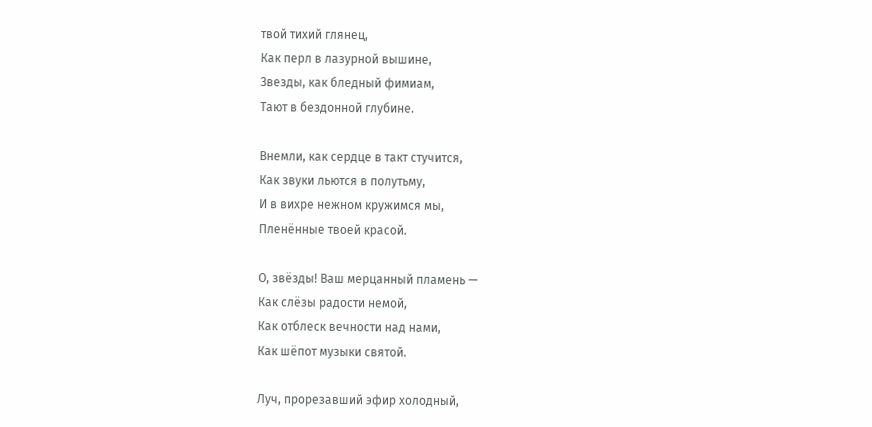твой тихий глянец,
Как перл в лазурной вышине,
Звезды, как бледный фимиам,
Тают в бездонной глубине.

Внемли, как сердце в такт стучится,
Как звуки льются в полутьму,
И в вихре нежном кружимся мы,
Пленённые твоей красой.

О, звёзды! Ваш мерцанный пламень —
Как слёзы радости немой,
Как отблеск вечности над нами,
Как шёпот музыки святой.

Луч, прорезавший эфир холодный,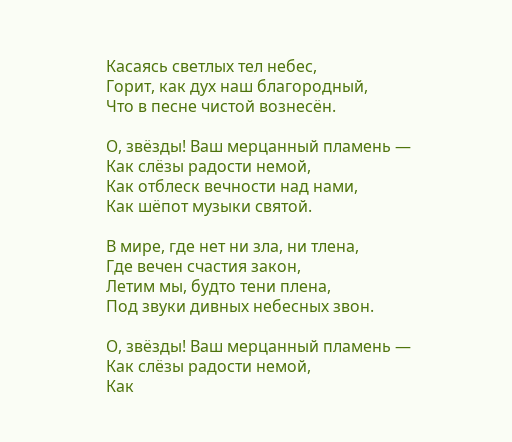Касаясь светлых тел небес,
Горит, как дух наш благородный,
Что в песне чистой вознесён.

О, звёзды! Ваш мерцанный пламень —
Как слёзы радости немой,
Как отблеск вечности над нами,
Как шёпот музыки святой.

В мире, где нет ни зла, ни тлена,
Где вечен счастия закон,
Летим мы, будто тени плена,
Под звуки дивных небесных звон.

О, звёзды! Ваш мерцанный пламень —
Как слёзы радости немой,
Как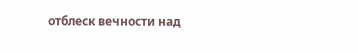отблеск вечности над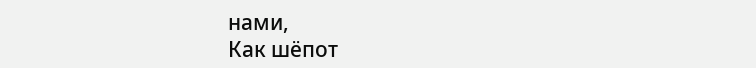нами,
Как шёпот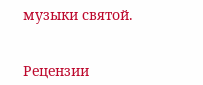музыки святой.


Рецензии